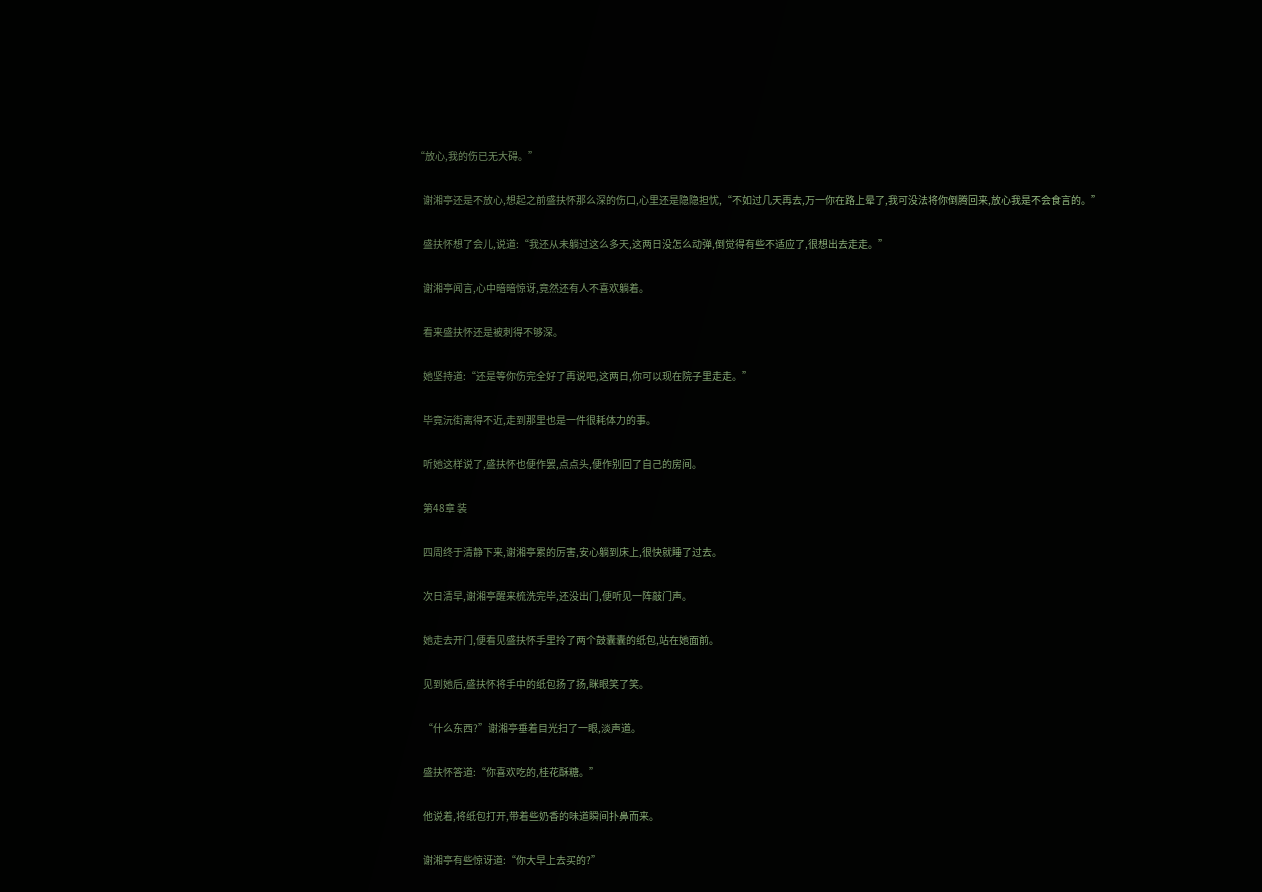“放心,我的伤已无大碍。”

    谢湘亭还是不放心,想起之前盛扶怀那么深的伤口,心里还是隐隐担忧,“不如过几天再去,万一你在路上晕了,我可没法将你倒腾回来,放心我是不会食言的。”

    盛扶怀想了会儿,说道:“我还从未躺过这么多天,这两日没怎么动弹,倒觉得有些不适应了,很想出去走走。”

    谢湘亭闻言,心中暗暗惊讶,竟然还有人不喜欢躺着。

    看来盛扶怀还是被刺得不够深。

    她坚持道:“还是等你伤完全好了再说吧,这两日,你可以现在院子里走走。”

    毕竟沅街离得不近,走到那里也是一件很耗体力的事。

    听她这样说了,盛扶怀也便作罢,点点头,便作别回了自己的房间。

    第48章 装

    四周终于清静下来,谢湘亭累的厉害,安心躺到床上,很快就睡了过去。

    次日清早,谢湘亭醒来梳洗完毕,还没出门,便听见一阵敲门声。

    她走去开门,便看见盛扶怀手里拎了两个鼓囊囊的纸包,站在她面前。

    见到她后,盛扶怀将手中的纸包扬了扬,眯眼笑了笑。

    “什么东西?”谢湘亭垂着目光扫了一眼,淡声道。

    盛扶怀答道:“你喜欢吃的,桂花酥糖。”

    他说着,将纸包打开,带着些奶香的味道瞬间扑鼻而来。

    谢湘亭有些惊讶道:“你大早上去买的?”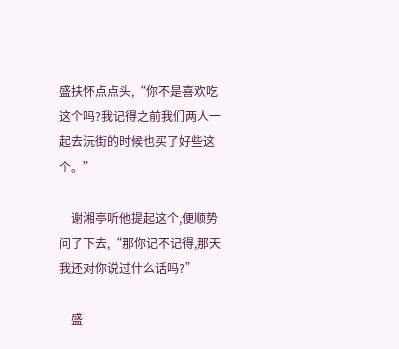盛扶怀点点头,“你不是喜欢吃这个吗?我记得之前我们两人一起去沅街的时候也买了好些这个。”

    谢湘亭听他提起这个,便顺势问了下去,“那你记不记得,那天我还对你说过什么话吗?”

    盛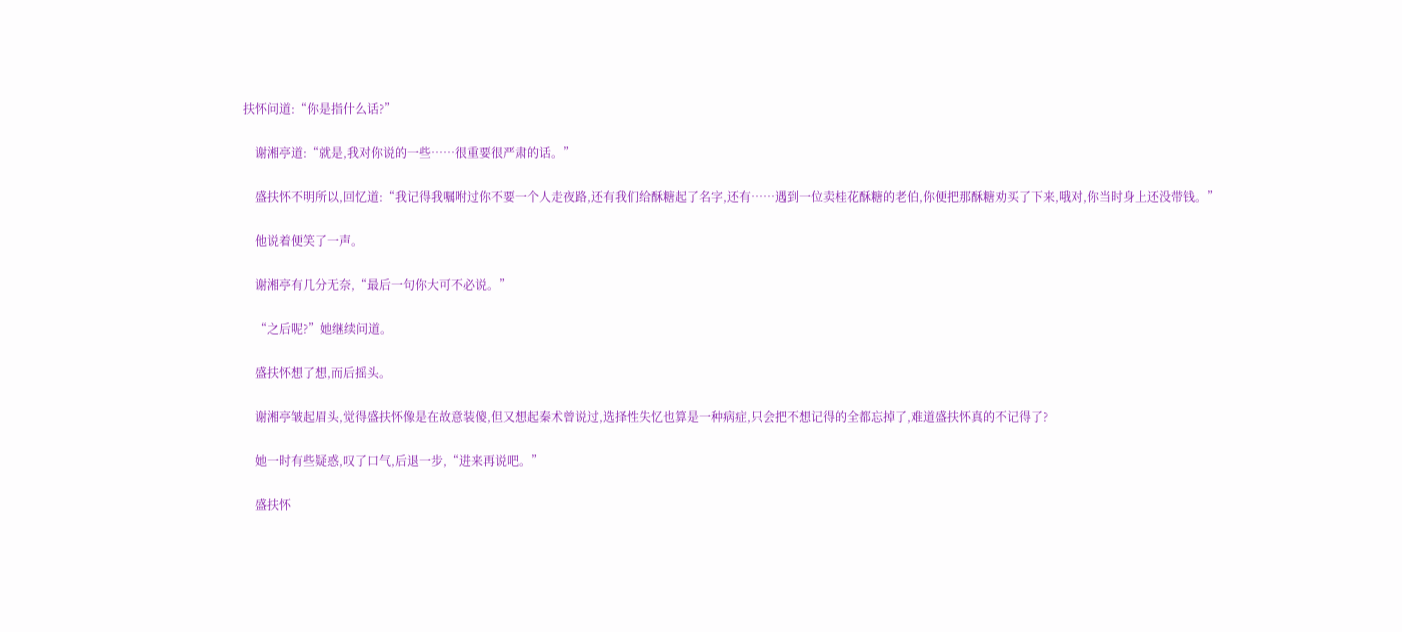扶怀问道:“你是指什么话?”

    谢湘亭道:“就是,我对你说的一些……很重要很严肃的话。”

    盛扶怀不明所以,回忆道:“我记得我嘱咐过你不要一个人走夜路,还有我们给酥糖起了名字,还有……遇到一位卖桂花酥糖的老伯,你便把那酥糖劝买了下来,哦对,你当时身上还没带钱。”

    他说着便笑了一声。

    谢湘亭有几分无奈,“最后一句你大可不必说。”

    “之后呢?”她继续问道。

    盛扶怀想了想,而后摇头。

    谢湘亭皱起眉头,觉得盛扶怀像是在故意装傻,但又想起秦术曾说过,选择性失忆也算是一种病症,只会把不想记得的全都忘掉了,难道盛扶怀真的不记得了?

    她一时有些疑惑,叹了口气,后退一步,“进来再说吧。”

    盛扶怀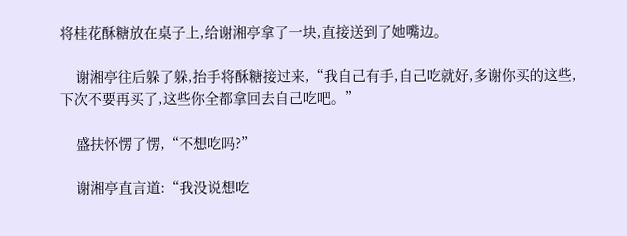将桂花酥糖放在桌子上,给谢湘亭拿了一块,直接送到了她嘴边。

    谢湘亭往后躲了躲,抬手将酥糖接过来,“我自己有手,自己吃就好,多谢你买的这些,下次不要再买了,这些你全都拿回去自己吃吧。”

    盛扶怀愣了愣,“不想吃吗?”

    谢湘亭直言道:“我没说想吃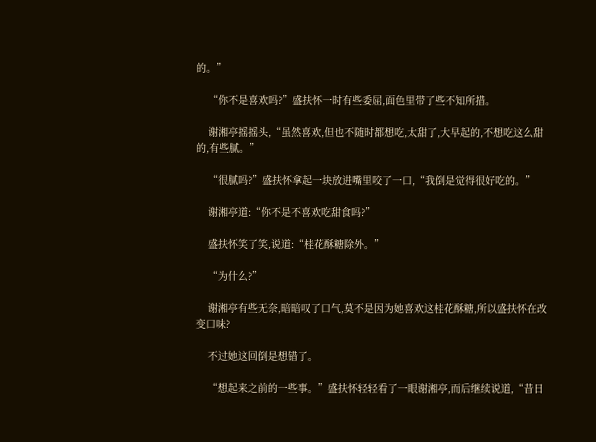的。”

    “你不是喜欢吗?”盛扶怀一时有些委屈,面色里带了些不知所措。

    谢湘亭摇摇头,“虽然喜欢,但也不随时都想吃,太甜了,大早起的,不想吃这么甜的,有些腻。”

    “很腻吗?”盛扶怀拿起一块放进嘴里咬了一口,“我倒是觉得很好吃的。”

    谢湘亭道:“你不是不喜欢吃甜食吗?”

    盛扶怀笑了笑,说道:“桂花酥糖除外。”

    “为什么?”

    谢湘亭有些无奈,暗暗叹了口气,莫不是因为她喜欢这桂花酥糖,所以盛扶怀在改变口味?

    不过她这回倒是想错了。

    “想起来之前的一些事。”盛扶怀轻轻看了一眼谢湘亭,而后继续说道,“昔日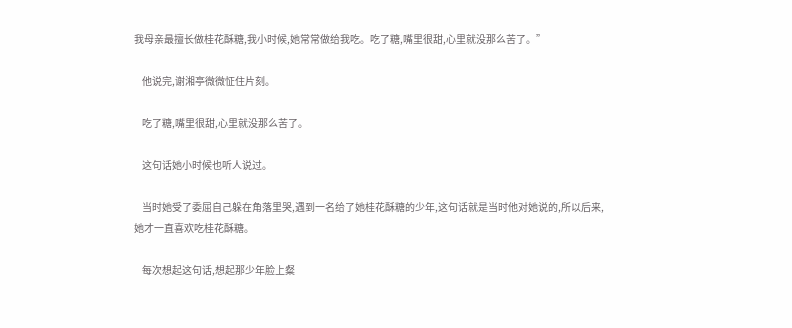我母亲最擅长做桂花酥糖,我小时候,她常常做给我吃。吃了糖,嘴里很甜,心里就没那么苦了。”

    他说完,谢湘亭微微怔住片刻。

    吃了糖,嘴里很甜,心里就没那么苦了。

    这句话她小时候也听人说过。

    当时她受了委屈自己躲在角落里哭,遇到一名给了她桂花酥糖的少年,这句话就是当时他对她说的,所以后来,她才一直喜欢吃桂花酥糖。

    每次想起这句话,想起那少年脸上粲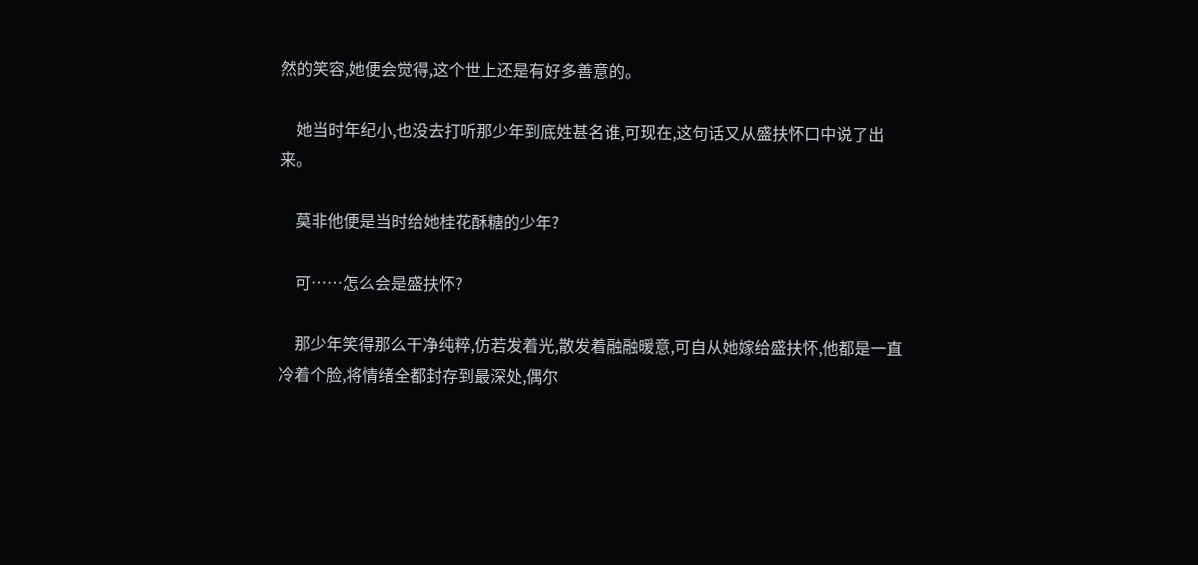然的笑容,她便会觉得,这个世上还是有好多善意的。

    她当时年纪小,也没去打听那少年到底姓甚名谁,可现在,这句话又从盛扶怀口中说了出来。

    莫非他便是当时给她桂花酥糖的少年?

    可……怎么会是盛扶怀?

    那少年笑得那么干净纯粹,仿若发着光,散发着融融暖意,可自从她嫁给盛扶怀,他都是一直冷着个脸,将情绪全都封存到最深处,偶尔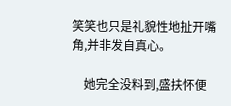笑笑也只是礼貌性地扯开嘴角,并非发自真心。

    她完全没料到,盛扶怀便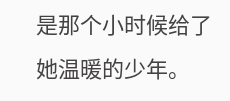是那个小时候给了她温暖的少年。